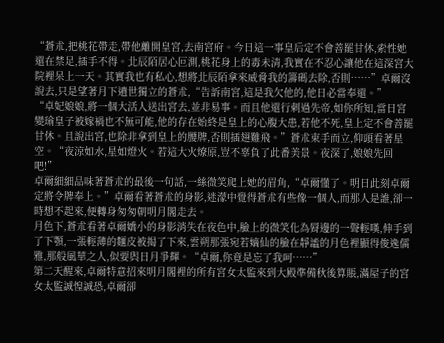“蒼朮,把桃花帶走,帶他離開皇宮,去南宮府。今日這一事皇后定不會善罷甘休,索性她還在禁足,插手不得。北辰陌居心叵測,桃花身上的毒未清,我實在不忍心讓他在這深宮大院裡呆上一天。其實我也有私心,想將北辰陌拿來威脅我的籌碼去除,否則……”卓爾沒說去,只是望著月下遺世獨立的蒼朮,“告訴南宮,這是我欠他的,他日必當奉還。”
“卓妃娘娘,將一個大活人送出宮去,並非易事。而且他還行刺過先帝,如你所知,當日宮變瑜皇子被嫁禍也不無可能,他的存在始終是皇上的心腹大患,若他不死,皇上定不會善罷甘休。且說出宮,也除非拿到皇上的腰牌,否則插翅難飛。”蒼朮束手而立,仰頭看著星空。“夜涼如水,星如燈火。若這大火燎原,豈不辜負了此番美景。夜深了,娘娘先回吧!”
卓爾細細品味著蒼朮的最後一句話,一絲微笑爬上她的眉角,“卓爾懂了。明日此刻卓爾定將令牌奉上。”卓爾看著蒼朮的身影,迷濛中覺得蒼朮有些像一個人,而那人是誰,卻一時想不起來,便轉身匆匆朝明月閣走去。
月色下,蒼朮看著卓爾嬌小的身影消失在夜色中,臉上的微笑化為脣邊的一聲輕嘆,伸手到了下顎,一張輕薄的麵皮被揭了下來,雲朔那張宛若嫡仙的臉在靜謐的月色裡顯得俊逸儒雅,那般風華之人,似要與日月爭輝。“卓爾,你竟是忘了我呵……”
第二天醒來,卓爾特意招來明月閣裡的所有宮女太監來到大殿準備秋後算賬,滿屋子的宮女太監誠惶誠恐,卓爾卻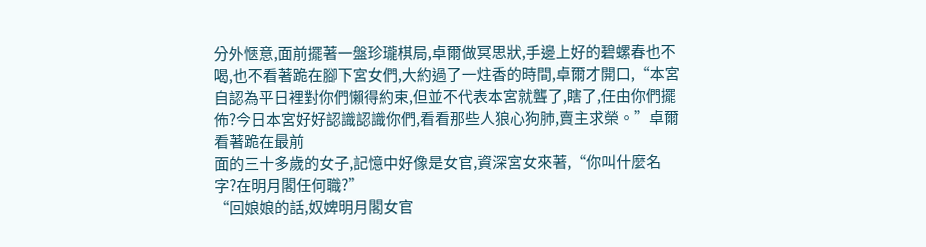分外愜意,面前擺著一盤珍瓏棋局,卓爾做冥思狀,手邊上好的碧螺春也不喝,也不看著跪在腳下宮女們,大約過了一炷香的時間,卓爾才開口,“本宮自認為平日裡對你們懶得約束,但並不代表本宮就聾了,瞎了,任由你們擺佈?今日本宮好好認識認識你們,看看那些人狼心狗肺,賣主求榮。”卓爾看著跪在最前
面的三十多歲的女子,記憶中好像是女官,資深宮女來著,“你叫什麼名字?在明月閣任何職?”
“回娘娘的話,奴婢明月閣女官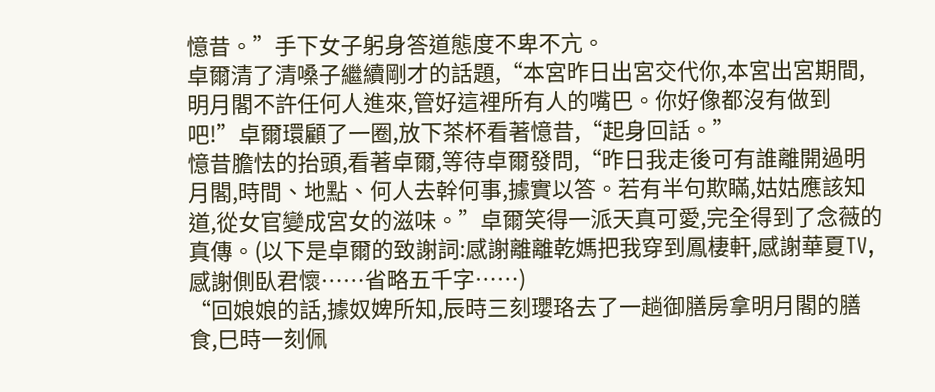憶昔。”手下女子躬身答道態度不卑不亢。
卓爾清了清嗓子繼續剛才的話題,“本宮昨日出宮交代你,本宮出宮期間,明月閣不許任何人進來,管好這裡所有人的嘴巴。你好像都沒有做到吧!”卓爾環顧了一圈,放下茶杯看著憶昔,“起身回話。”
憶昔膽怯的抬頭,看著卓爾,等待卓爾發問,“昨日我走後可有誰離開過明月閣,時間、地點、何人去幹何事,據實以答。若有半句欺瞞,姑姑應該知道,從女官變成宮女的滋味。”卓爾笑得一派天真可愛,完全得到了念薇的真傳。(以下是卓爾的致謝詞:感謝離離乾媽把我穿到鳳棲軒,感謝華夏TV,感謝側臥君懷……省略五千字……)
“回娘娘的話,據奴婢所知,辰時三刻瓔珞去了一趟御膳房拿明月閣的膳食,巳時一刻佩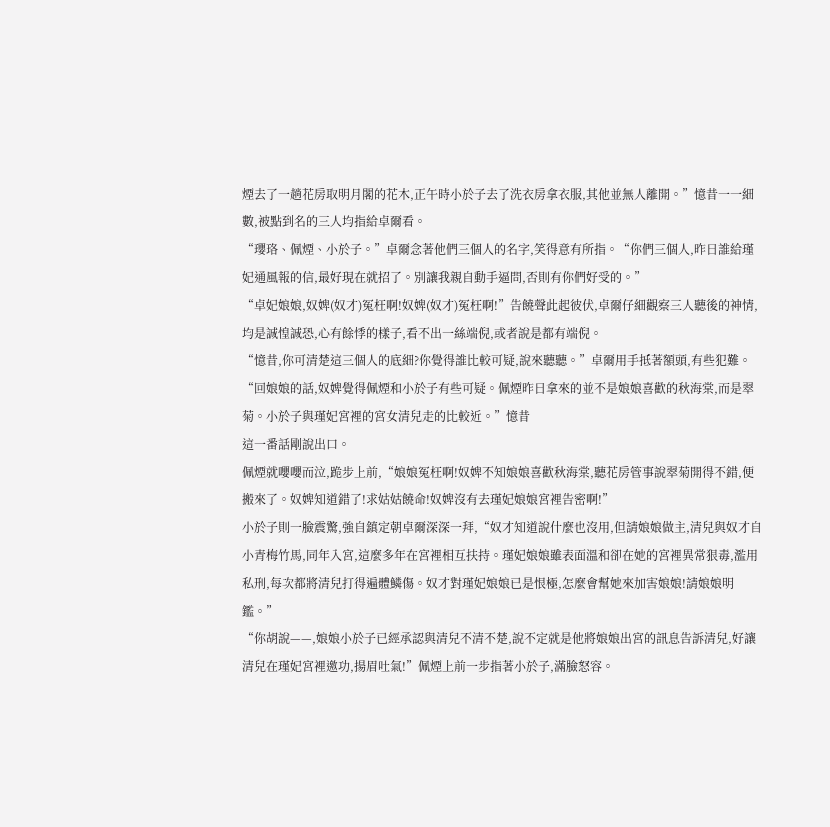煙去了一趟花房取明月閣的花木,正午時小於子去了洗衣房拿衣服,其他並無人離開。”憶昔一一細數,被點到名的三人均指給卓爾看。
“瓔珞、佩煙、小於子。”卓爾念著他們三個人的名字,笑得意有所指。“你們三個人,昨日誰給瑾妃通風報的信,最好現在就招了。別讓我親自動手逼問,否則有你們好受的。”
“卓妃娘娘,奴婢(奴才)冤枉啊!奴婢(奴才)冤枉啊!”告饒聲此起彼伏,卓爾仔細觀察三人聽後的神情,均是誠惶誠恐,心有餘悸的樣子,看不出一絲端倪,或者說是都有端倪。
“憶昔,你可清楚這三個人的底細?你覺得誰比較可疑,說來聽聽。”卓爾用手抵著額頭,有些犯難。
“回娘娘的話,奴婢覺得佩煙和小於子有些可疑。佩煙昨日拿來的並不是娘娘喜歡的秋海棠,而是翠菊。小於子與瑾妃宮裡的宮女清兒走的比較近。”憶昔
這一番話剛說出口。
佩煙就嚶嚶而泣,跪步上前,“娘娘冤枉啊!奴婢不知娘娘喜歡秋海棠,聽花房管事說翠菊開得不錯,便搬來了。奴婢知道錯了!求姑姑饒命!奴婢沒有去瑾妃娘娘宮裡告密啊!”
小於子則一臉震驚,強自鎮定朝卓爾深深一拜,“奴才知道說什麼也沒用,但請娘娘做主,清兒與奴才自小青梅竹馬,同年入宮,這麼多年在宮裡相互扶持。瑾妃娘娘雖表面溫和卻在她的宮裡異常狠毒,濫用私刑,每次都將清兒打得遍體鱗傷。奴才對瑾妃娘娘已是恨極,怎麼會幫她來加害娘娘!請娘娘明鑑。”
“你胡說——,娘娘小於子已經承認與清兒不清不楚,說不定就是他將娘娘出宮的訊息告訴清兒,好讓清兒在瑾妃宮裡邀功,揚眉吐氣!”佩煙上前一步指著小於子,滿臉怒容。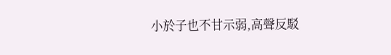小於子也不甘示弱,高聲反駁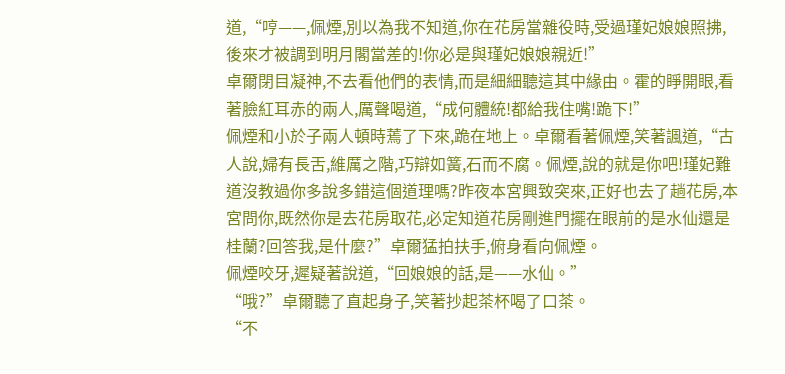道,“哼——,佩煙,別以為我不知道,你在花房當雜役時,受過瑾妃娘娘照拂,後來才被調到明月閣當差的!你必是與瑾妃娘娘親近!”
卓爾閉目凝神,不去看他們的表情,而是細細聽這其中緣由。霍的睜開眼,看著臉紅耳赤的兩人,厲聲喝道,“成何體統!都給我住嘴!跪下!”
佩煙和小於子兩人頓時蔫了下來,跪在地上。卓爾看著佩煙,笑著諷道,“古人說,婦有長舌,維厲之階,巧辯如簧,石而不腐。佩煙,說的就是你吧!瑾妃難道沒教過你多說多錯這個道理嗎?昨夜本宮興致突來,正好也去了趟花房,本宮問你,既然你是去花房取花,必定知道花房剛進門擺在眼前的是水仙還是桂蘭?回答我,是什麼?”卓爾猛拍扶手,俯身看向佩煙。
佩煙咬牙,遲疑著說道,“回娘娘的話,是——水仙。”
“哦?”卓爾聽了直起身子,笑著抄起茶杯喝了口茶。
“不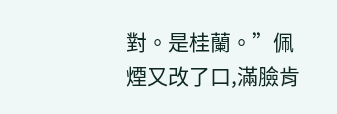對。是桂蘭。”佩煙又改了口,滿臉肯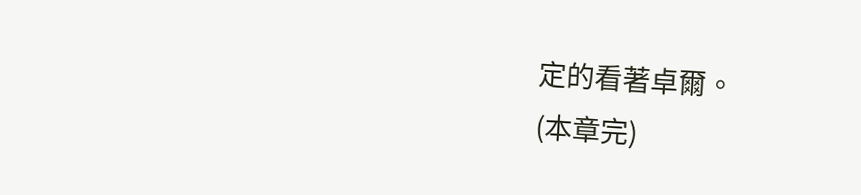定的看著卓爾。
(本章完)